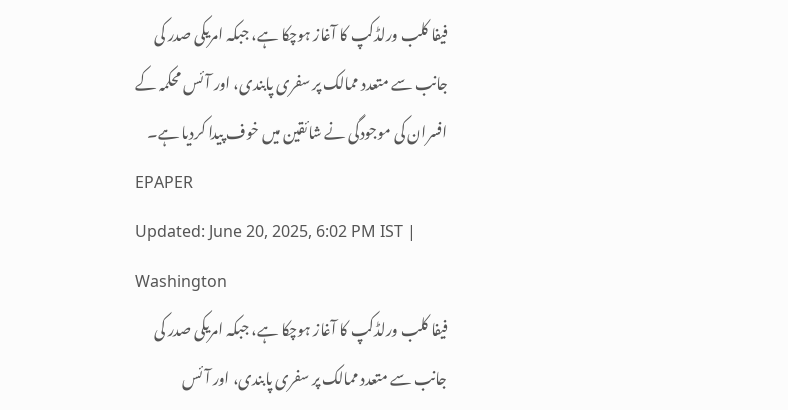فیفا کلب ورلڈکپ کا آغاز ہوچکا ہے، جبکہ امریکی صدر کی جانب سے متعدد ممالک پر سفری پابندی، اور آئس محکمہ کے افسران کی موجودگی نے شائقین میں خوف پیدا کردیا ہے۔
EPAPER
Updated: June 20, 2025, 6:02 PM IST | Washington
فیفا کلب ورلڈکپ کا آغاز ہوچکا ہے، جبکہ امریکی صدر کی جانب سے متعدد ممالک پر سفری پابندی، اور آئس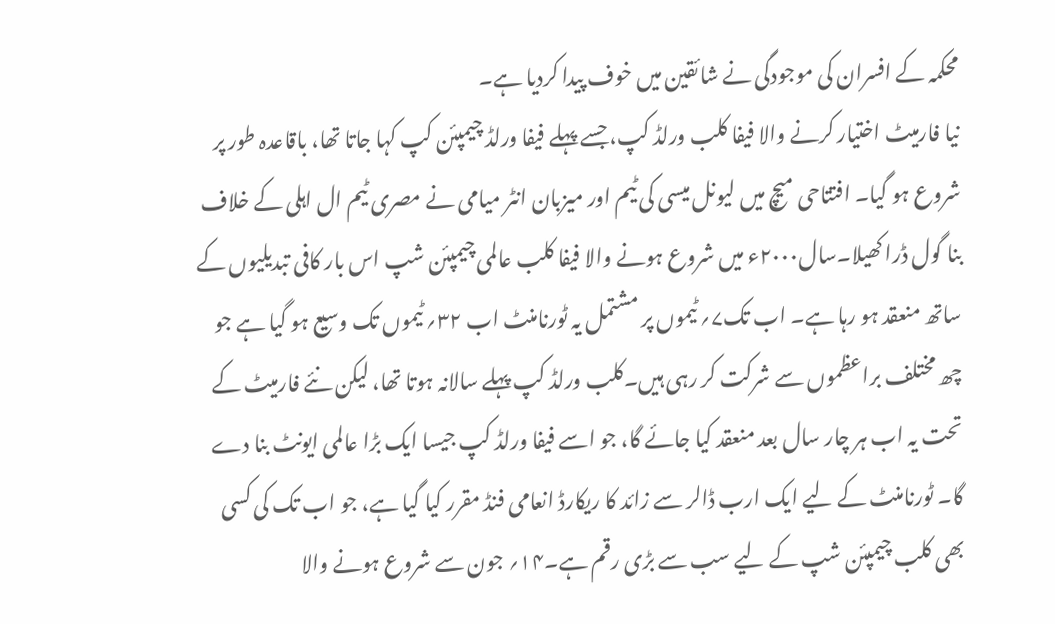محکمہ کے افسران کی موجودگی نے شائقین میں خوف پیدا کردیا ہے۔
نیا فارمیٹ اختیار کرنے والا فیفا کلب ورلڈ کپ، جسے پہلے فیفا ورلڈ چیمپئن کپ کہا جاتا تھا، باقاعدہ طور پر شروع ہو گیا۔ افتتاحی میچ میں لیونل میسی کی ٹیم اور میزبان انٹر میامی نے مصری ٹیم ال اہلی کے خلاف بنا گول ڈرا کھیلا۔سال۲۰۰۰ء میں شروع ہونے والا فیفا کلب عالمی چیمپئن شپ اس بار کافی تبدیلیوں کے ساتھ منعقد ہو رہا ہے۔ اب تک۷؍ ٹیموں پر مشتمل یہ ٹورنامنٹ اب ۳۲؍ ٹیموں تک وسیع ہو گیا ہے جو چھ مختلف براعظموں سے شرکت کر رہی ہیں۔کلب ورلڈ کپ پہلے سالانہ ہوتا تھا، لیکن نئے فارمیٹ کے تحت یہ اب ہر چار سال بعد منعقد کیا جائے گا، جو اسے فیفا ورلڈ کپ جیسا ایک بڑا عالمی ایونٹ بنا دے گا۔ ٹورنامنٹ کے لیے ایک ارب ڈالر سے زائد کا ریکارڈ انعامی فنڈ مقرر کیا گیا ہے، جو اب تک کی کسی بھی کلب چیمپئن شپ کے لیے سب سے بڑی رقم ہے۔۱۴؍ جون سے شروع ہونے والا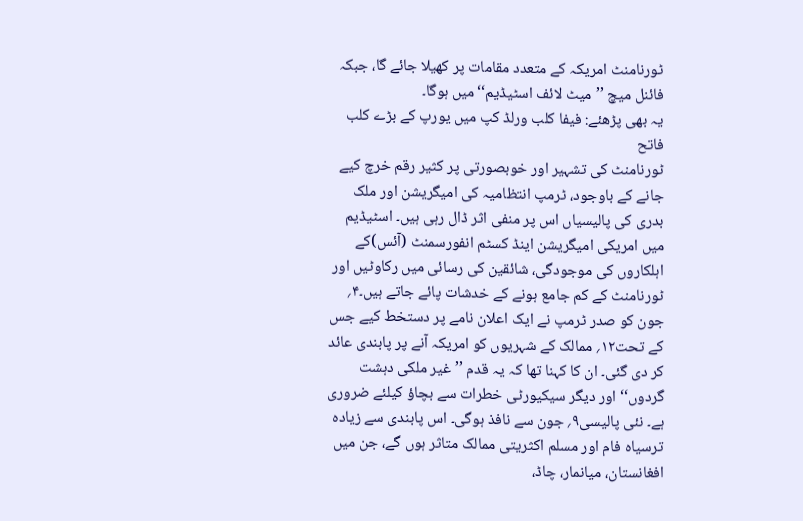ٹورنامنٹ امریکہ کے متعدد مقامات پر کھیلا جائے گا، جبکہ فائنل میچ ’’میٹ لائف اسٹیڈیم‘‘میں ہوگا۔
یہ بھی پڑھئے: فیفا کلب ورلڈ کپ میں یورپ کے بڑے کلب فاتح
ٹورنامنٹ کی تشہیر اور خوبصورتی پر کثیر رقم خرچ کیے جانے کے باوجود، ٹرمپ انتظامیہ کی امیگریشن اور ملک بدری کی پالیسیاں اس پر منفی اثر ڈال رہی ہیں۔ اسٹیڈیم میں امریکی امیگریشن اینڈ کسٹم انفورسمنٹ (آئس)کے اہلکاروں کی موجودگی، شائقین کی رسائی میں رکاوٹیں اور ٹورنامنٹ کے کم جامع ہونے کے خدشات پائے جاتے ہیں۔۴؍ جون کو صدر ٹرمپ نے ایک اعلان نامے پر دستخط کیے جس کے تحت۱۲؍ ممالک کے شہریوں کو امریکہ آنے پر پابندی عائد کر دی گئی۔ ان کا کہنا تھا کہ یہ قدم ’’غیر ملکی دہشت گردوں‘‘ اور دیگر سیکیورٹی خطرات سے بچاؤ کیلئے ضروری ہے۔ نئی پالیسی۹؍ جون سے نافذ ہوگی۔ اس پابندی سے زیادہ ترسیاہ فام اور مسلم اکثریتی ممالک متاثر ہوں گے، جن میں افغانستان، میانمار، چاڈ،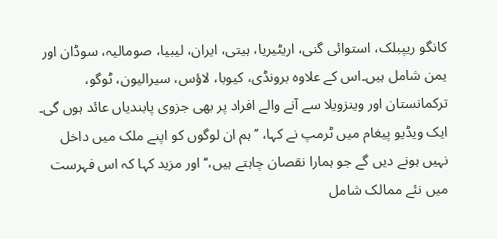کانگو ریپبلک، استوائی گنی، اریٹیریا، ہیتی، ایران، لیبیا، صومالیہ، سوڈان اور یمن شامل ہیں۔اس کے علاوہ برونڈی، کیوبا، لاؤس، سیرالیون، ٹوگو، ترکمانستان اور وینزویلا سے آنے والے افراد پر بھی جزوی پابندیاں عائد ہوں گی۔ ایک ویڈیو پیغام میں ٹرمپ نے کہا، ’’ہم ان لوگوں کو اپنے ملک میں داخل نہیں ہونے دیں گے جو ہمارا نقصان چاہتے ہیں،‘‘ اور مزید کہا کہ اس فہرست میں نئے ممالک شامل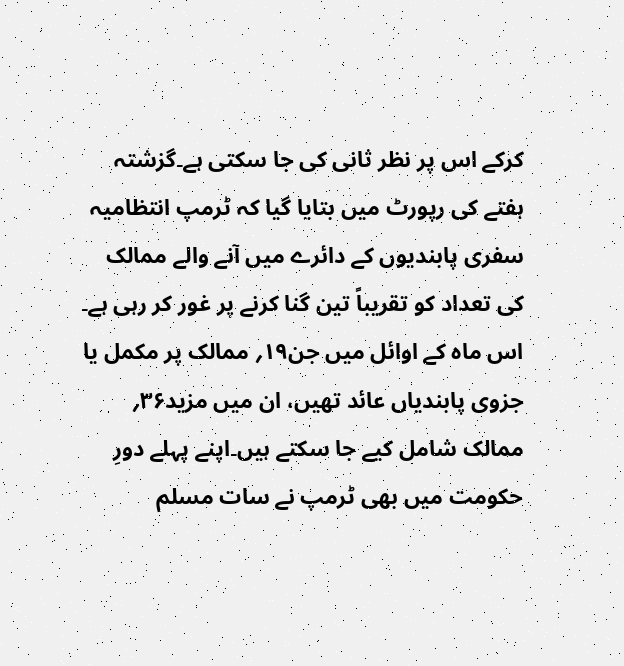کرکے اس پر نظر ثانی کی جا سکتی ہے۔گزشتہ ہفتے کی رپورٹ میں بتایا گیا کہ ٹرمپ انتظامیہ سفری پابندیوں کے دائرے میں آنے والے ممالک کی تعداد کو تقریباً تین گنا کرنے پر غور کر رہی ہے۔ اس ماہ کے اوائل میں جن۱۹؍ ممالک پر مکمل یا جزوی پابندیاں عائد تھیں، ان میں مزید۳۶؍ ممالک شامل کیے جا سکتے ہیں۔اپنے پہلے دورِ حکومت میں بھی ٹرمپ نے سات مسلم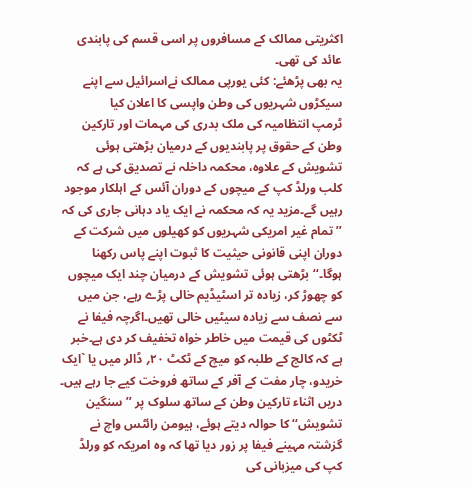اکثریتی ممالک کے مسافروں پر اسی قسم کی پابندی عائد کی تھی۔
یہ بھی پڑھئے: کئی یورپی ممالک نےاسرائیل سے اپنے سیکڑوں شہریوں کی وطن واپسی کا اعلان کیا
ٹرمپ انتظامیہ کی ملک بدری کی مہمات اور تارکین وطن کے حقوق پر پابندیوں کے درمیان بڑھتی ہوئی تشویش کے علاوہ، محکمہ داخلہ نے تصدیق کی ہے کہ کلب ورلڈ کپ کے میچوں کے دوران آئس کے اہلکار موجود رہیں گے۔مزید یہ کہ محکمہ نے ایک یاد دہانی جاری کی کہ ’’تمام غیر امریکی شہریوں کو کھیلوں میں شرکت کے دوران اپنی قانونی حیثیت کا ثبوت اپنے پاس رکھنا ہوگا۔‘‘بڑھتی ہوئی تشویش کے درمیان چند ایک میچوں کو چھوڑ کر، زیادہ تر اسٹیڈیم خالی پڑے رہے، جن میں سے نصف سے زیادہ سیٹیں خالی تھیں۔اگرچہ فیفا نے ٹکٹوں کی قیمت میں خاطر خواہ تخفیف کر دی ہے۔خبر ہے کہ کالج کے طلبہ کو میچ کے ٹکٹ ۲۰؍ ڈالر میں یا `ایک خریدو، چار مفت کے آفر کے ساتھ فروخت کیے جا رہے ہیں۔
دریں اثناء تارکین وطن کے ساتھ سلوک پر ’’سنگین تشویش‘‘ کا حوالہ دیتے ہوئے، ہیومن رائٹس واچ نے گزشتہ مہینے فیفا پر زور دیا تھا کہ وہ امریکہ کو ورلڈ کپ کی میزبانی کی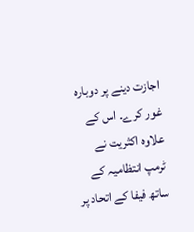اجازت دینے پر دوبارہ غور کرے۔ اس کے علاوہ اکثریت نے ٹرمپ انتظامیہ کے ساتھ فیفا کے اتحاد پر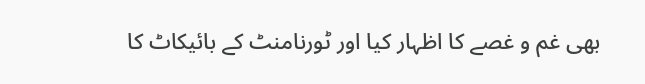بھی غم و غصے کا اظہار کیا اور ٹورنامنٹ کے بائیکاٹ کا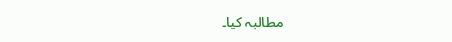مطالبہ کیا۔